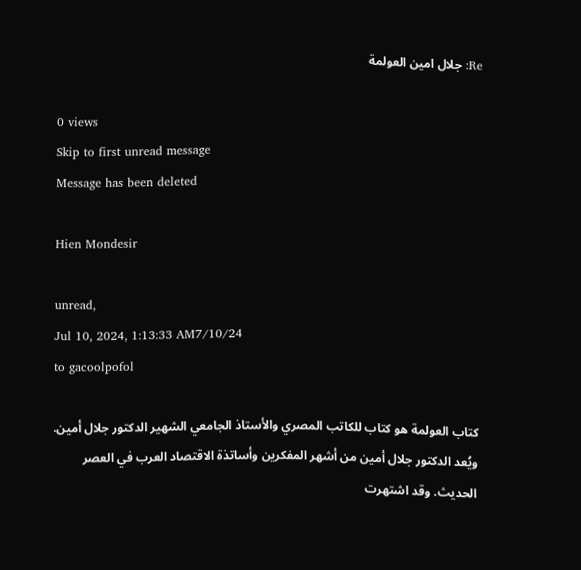Re: جلال امين العولمة

0 views
Skip to first unread message
Message has been deleted

Hien Mondesir

unread,
Jul 10, 2024, 1:13:33 AM7/10/24
to gacoolpofol

كتاب العولمة هو كتاب للكاتب المصري والأستاذ الجامعي الشهير الدكتور جلال أمين. ويُعد الدكتور جلال أمين من أشهر المفكرين وأساتذة الاقتصاد العرب في العصر الحديث. وقد اشتهرت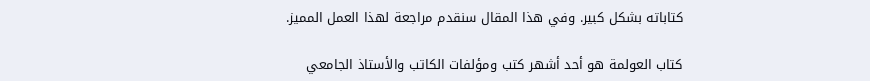كتاباته بشكل كبير. وفي هذا المقال سنقدم مراجعة لهذا العمل المميز.

كتاب العولمة هو أحد أشهر كتب ومؤلفات الكاتب والأستاذ الجامعي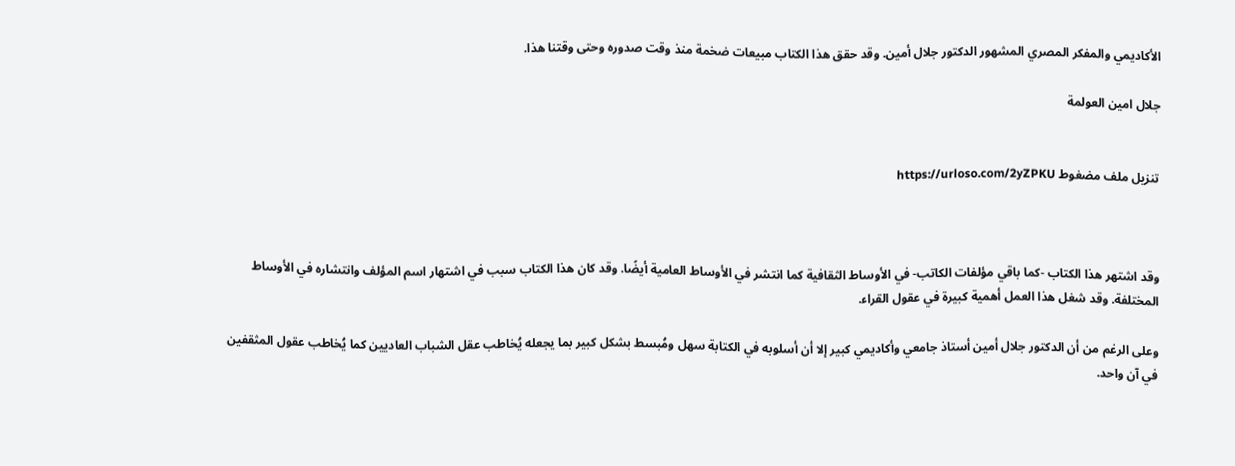الأكاديمي والمفكر المصري المشهور الدكتور جلال أمين. وقد حقق هذا الكتاب مبيعات ضخمة منذ وقت صدوره وحتى وقتنا هذا.

جلال امين العولمة


تنزيل ملف مضغوط https://urloso.com/2yZPKU



وقد اشتهر هذا الكتاب -كما باقي مؤلفات الكاتب- في الأوساط الثقافية كما انتشر في الأوساط العامية أيضًا. وقد كان هذا الكتاب سبب في اشتهار اسم المؤلف وانتشاره في الأوساط المختلفة. وقد شغل هذا العمل أهمية كبيرة في عقول القراء.

وعلى الرغم من أن الدكتور جلال أمين أستاذ جامعي وأكاديمي كبير إلا أن أسلوبه في الكتابة سهل ومُبسط بشكل كبير بما يجعله يُخاطب عقل الشباب العاديين كما يُخاطب عقول المثقفين في آن واحد.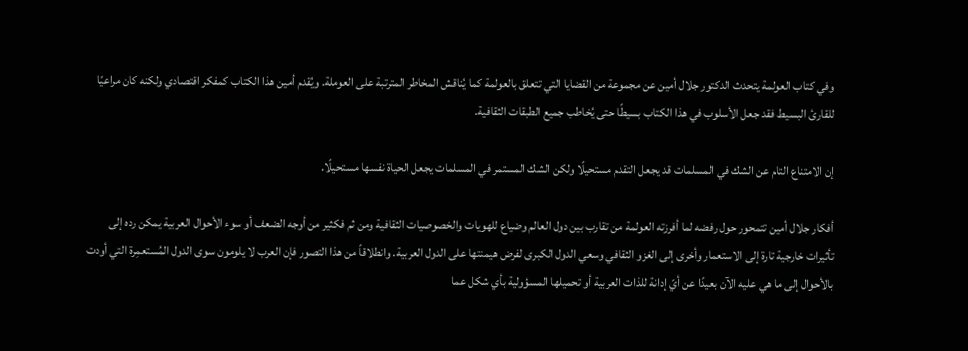وفي كتاب العولمة يتحدث الدكتور جلال أمين عن مجموعة من القضايا التي تتعلق بالعولمة كما يُناقش المخاطر المترتبة على العوملة. ويُقدم أمين هذا الكتاب كمفكر اقتصادي ولكنه كان مراعيًا للقارئ البسيط فقد جعل الأسلوب في هذا الكتاب بسيطًا حتى يُخاطب جميع الطبقات الثقافية.

إن الامتناع التام عن الشك في المسلمات قد يجعل التقدم مستحيلًا ولكن الشك المستمر في المسلمات يجعل الحياة نفسها مستحيلًا.

أفكار جلال أمين تتمحور حول رفضه لما أفرزته العولمة من تقارب بين دول العالم وضياع للهويات والخصوصيات الثقافية ومن ثم فكثير من أوجه الضعف أو سوء الأحوال العربية يمكن رده إلى تأثيرات خارجية تارة إلى الاستعمار وأخرى إلى الغزو الثقافي وسعي الدول الكبرى لفرض هيمنتها على الدول العربية. وانطلاقاً من هذا التصور فإن العرب لا يلومون سوى الدول المُستعمِرة التي أودت بالأحوال إلى ما هي عليه الآن بعيدًا عن أيّ إدانة للذات العربية أو تحميلها المسؤولية بأي شكل عما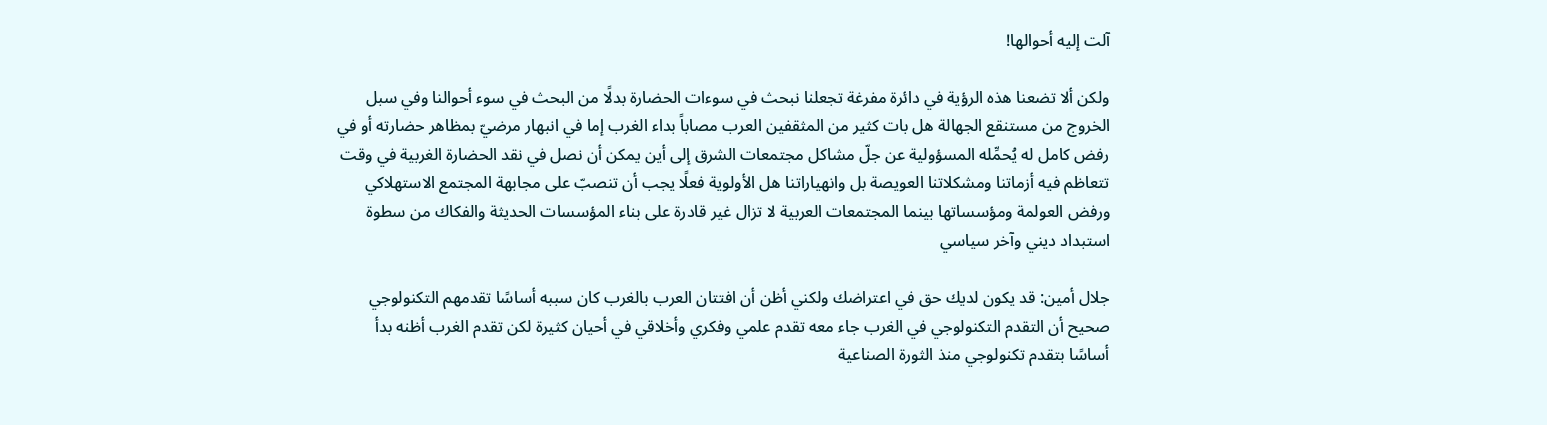آلت إليه أحوالها!

ولكن ألا تضعنا هذه الرؤية في دائرة مفرغة تجعلنا نبحث في سوءات الحضارة بدلًا من البحث في سوء أحوالنا وفي سبل الخروج من مستنقع الجهالة هل بات كثير من المثقفين العرب مصاباً بداء الغرب إما في انبهار مرضيّ بمظاهر حضارته أو في رفض كامل له يُحمِّله المسؤولية عن جلّ مشاكل مجتمعات الشرق إلى أين يمكن أن نصل في نقد الحضارة الغربية في وقت تتعاظم فيه أزماتنا ومشكلاتنا العويصة بل وانهياراتنا هل الأولوية فعلًا يجب أن تنصبّ على مجابهة المجتمع الاستهلاكي ورفض العولمة ومؤسساتها بينما المجتمعات العربية لا تزال غير قادرة على بناء المؤسسات الحديثة والفكاك من سطوة استبداد ديني وآخر سياسي

جلال أمين: قد يكون لديك حق في اعتراضك ولكني أظن أن افتتان العرب بالغرب كان سببه أساسًا تقدمهم التكنولوجي صحيح أن التقدم التكنولوجي في الغرب جاء معه تقدم علمي وفكري وأخلاقي في أحيان كثيرة لكن تقدم الغرب أظنه بدأ أساسًا بتقدم تكنولوجي منذ الثورة الصناعية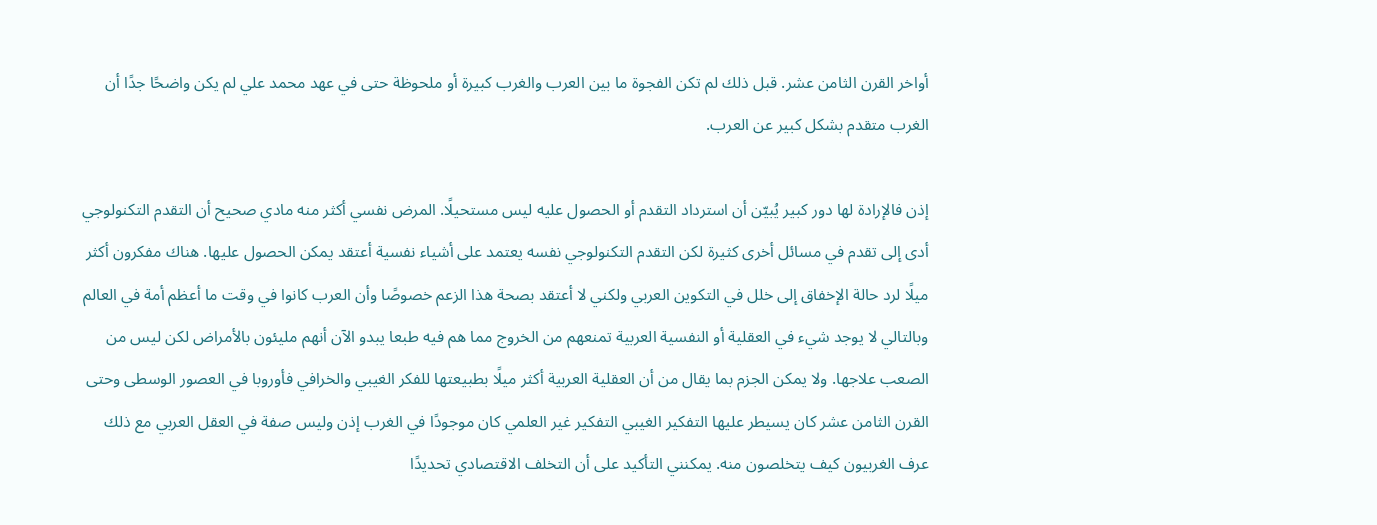أواخر القرن الثامن عشر. قبل ذلك لم تكن الفجوة ما بين العرب والغرب كبيرة أو ملحوظة حتى في عهد محمد علي لم يكن واضحًا جدًا أن الغرب متقدم بشكل كبير عن العرب.

إذن فالإرادة لها دور كبير يُبيّن أن استرداد التقدم أو الحصول عليه ليس مستحيلًا. المرض نفسي أكثر منه مادي صحيح أن التقدم التكنولوجي أدى إلى تقدم في مسائل أخرى كثيرة لكن التقدم التكنولوجي نفسه يعتمد على أشياء نفسية أعتقد يمكن الحصول عليها. هناك مفكرون أكثر ميلًا لرد حالة الإخفاق إلى خلل في التكوين العربي ولكني لا أعتقد بصحة هذا الزعم خصوصًا وأن العرب كانوا في وقت ما أعظم أمة في العالم وبالتالي لا يوجد شيء في العقلية أو النفسية العربية تمنعهم من الخروج مما هم فيه طبعا يبدو الآن أنهم مليئون بالأمراض لكن ليس من الصعب علاجها. ولا يمكن الجزم بما يقال من أن العقلية العربية أكثر ميلًا بطبيعتها للفكر الغيبي والخرافي فأوروبا في العصور الوسطى وحتى القرن الثامن عشر كان يسيطر عليها التفكير الغيبي التفكير غير العلمي كان موجودًا في الغرب إذن وليس صفة في العقل العربي مع ذلك عرف الغربيون كيف يتخلصون منه. يمكنني التأكيد على أن التخلف الاقتصادي تحديدًا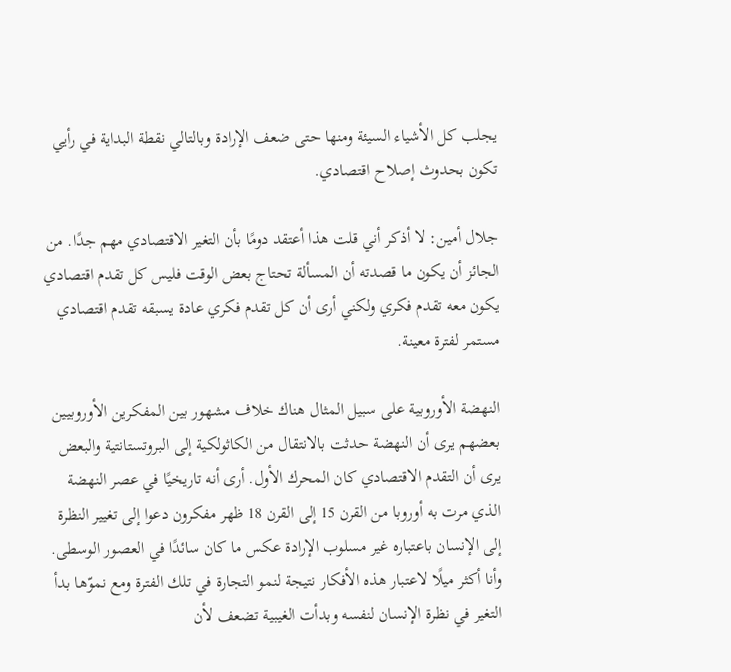يجلب كل الأشياء السيئة ومنها حتى ضعف الإرادة وبالتالي نقطة البداية في رأيي تكون بحدوث إصلاح اقتصادي.

جلال أمين: لا أذكر أني قلت هذا أعتقد دومًا بأن التغير الاقتصادي مهم جدًا. من الجائز أن يكون ما قصدته أن المسألة تحتاج بعض الوقت فليس كل تقدم اقتصادي يكون معه تقدم فكري ولكني أرى أن كل تقدم فكري عادة يسبقه تقدم اقتصادي مستمر لفترة معينة.

النهضة الأوروبية على سبيل المثال هناك خلاف مشهور بين المفكرين الأوروبيين بعضهم يرى أن النهضة حدثت بالانتقال من الكاثولكية إلى البروتستانتية والبعض يرى أن التقدم الاقتصادي كان المحرك الأول. أرى أنه تاريخيًا في عصر النهضة الذي مرت به أوروبا من القرن 15 إلى القرن 18 ظهر مفكرون دعوا إلى تغيير النظرة إلى الإنسان باعتباره غير مسلوب الإرادة عكس ما كان سائدًا في العصور الوسطى. وأنا أكثر ميلًا لاعتبار هذه الأفكار نتيجة لنمو التجارة في تلك الفترة ومع نموّها بدأ التغير في نظرة الإنسان لنفسه وبدأت الغيبية تضعف لأن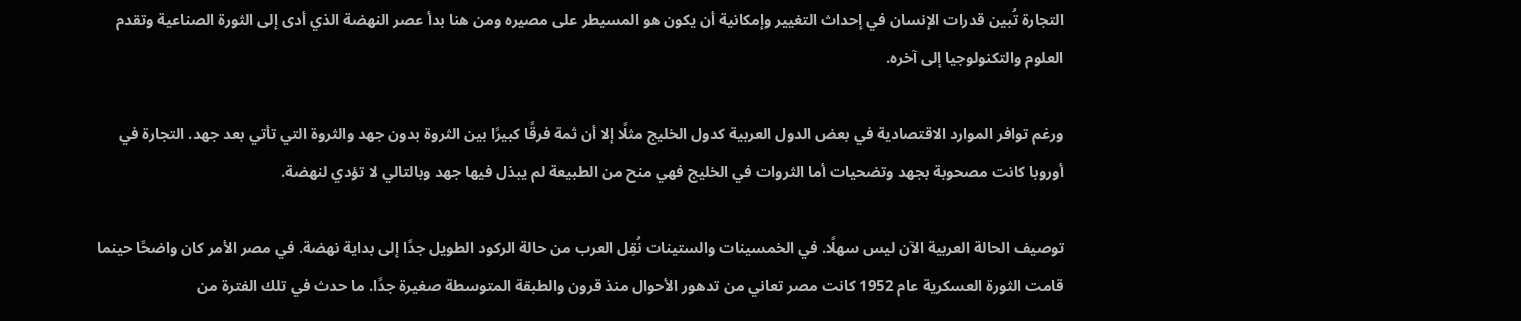التجارة تُبين قدرات الإنسان في إحداث التغيير وإمكانية أن يكون هو المسيطر على مصيره ومن هنا بدأ عصر النهضة الذي أدى إلى الثورة الصناعية وتقدم العلوم والتكنولوجيا إلى آخره.

ورغم توافر الموارد الاقتصادية في بعض الدول العربية كدول الخليج مثلًا إلا أن ثمة فرقًا كبيرًا بين الثروة بدون جهد والثروة التي تأتي بعد جهد. التجارة في أوروبا كانت مصحوبة بجهد وتضحيات أما الثروات في الخليج فهي منح من الطبيعة لم يبذل فيها جهد وبالتالي لا تؤدي لنهضة.

توصيف الحالة العربية الآن ليس سهلًا. في الخمسينات والستينات نُقِل العرب من حالة الركود الطويل جدًا إلى بداية نهضة. في مصر الأمر كان واضحًا حينما قامت الثورة العسكرية عام 1952 كانت مصر تعاني من تدهور الأحوال منذ قرون والطبقة المتوسطة صغيرة جدًا. ما حدث في تلك الفترة من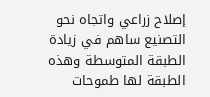إصلاح زراعي واتجاه نحو التصنيع ساهم في زيادة الطبقة المتوسطة وهذه الطبقة لها طموحات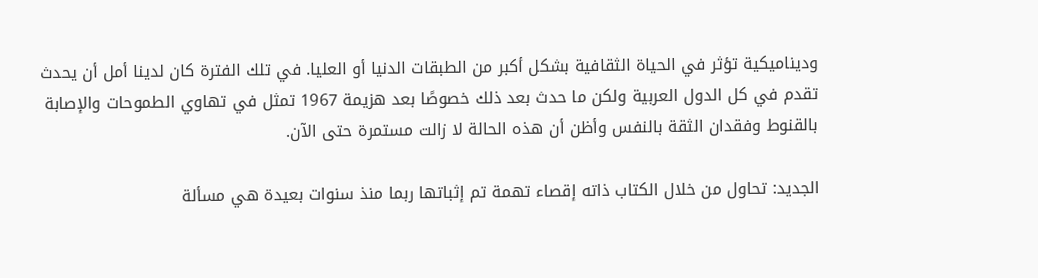وديناميكية تؤثر في الحياة الثقافية بشكل أكبر من الطبقات الدنيا أو العليا. في تلك الفترة كان لدينا أمل أن يحدث تقدم في كل الدول العربية ولكن ما حدث بعد ذلك خصوصًا بعد هزيمة 1967 تمثل في تهاوي الطموحات والإصابة بالقنوط وفقدان الثقة بالنفس وأظن أن هذه الحالة لا زالت مستمرة حتى الآن.

الجديد: تحاول من خلال الكتاب ذاته إقصاء تهمة تم إثباتها ربما منذ سنوات بعيدة هي مسألة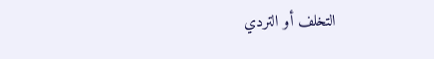التخلف أو التردي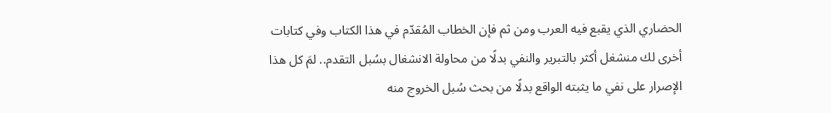الحضاري الذي يقبع فيه العرب ومن ثم فإن الخطاب المُقدّم في هذا الكتاب وفي كتابات أخرى لك منشغل أكثر بالتبرير والنفي بدلًا من محاولة الانشغال بسُبل التقدم.. لمَ كل هذا الإصرار على نفي ما يثبته الواقع بدلًا من بحث سُبل الخروج منه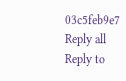03c5feb9e7
Reply all
Reply to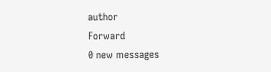author
Forward
0 new messages